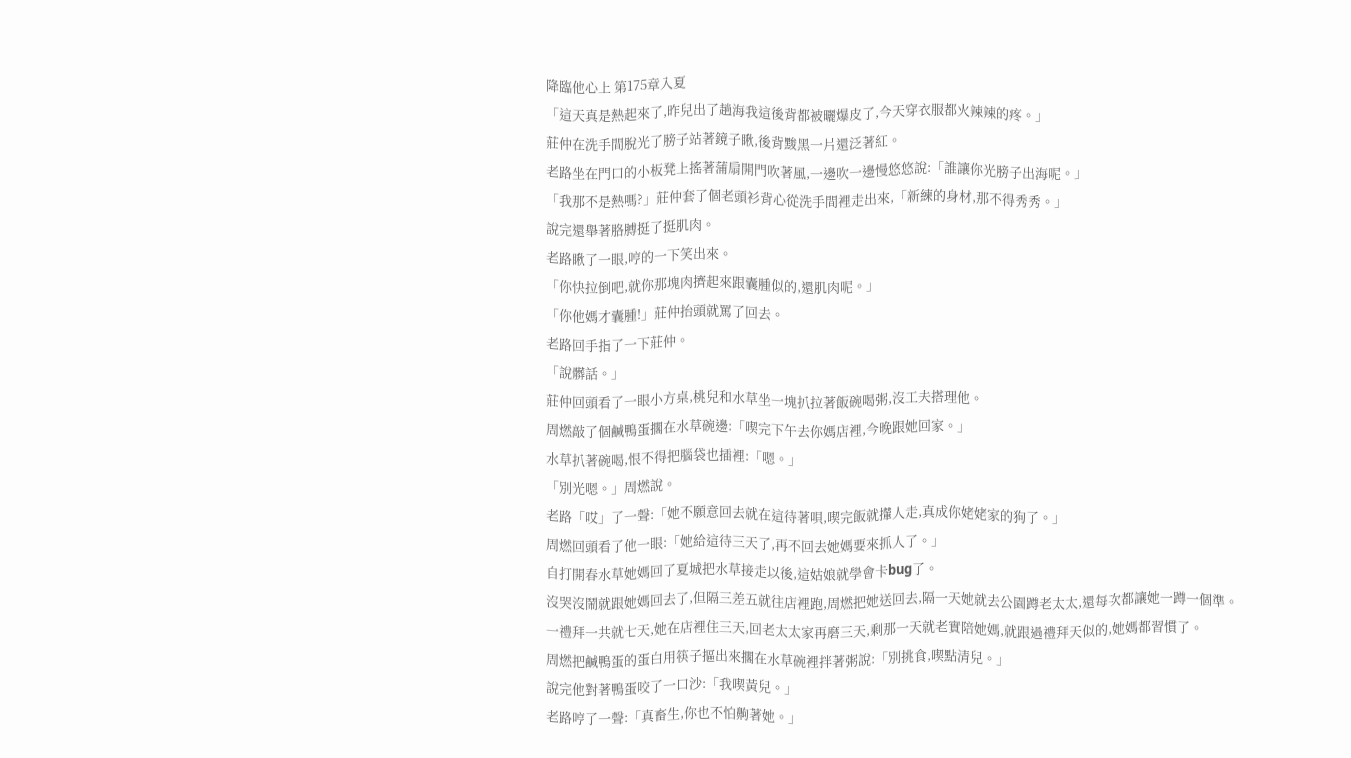降臨他心上 第175章入夏
「這天真是熱起來了,昨兒出了趟海我這後背都被曬爆皮了,今天穿衣服都火辣辣的疼。」
莊仲在洗手間脫光了膀子站著鏡子瞅,後背黢黑一片還泛著紅。
老路坐在門口的小板凳上搖著蒲扇開門吹著風,一邊吹一邊慢悠悠說:「誰讓你光膀子出海呢。」
「我那不是熱嗎?」莊仲套了個老頭衫背心從洗手間裡走出來,「新練的身材,那不得秀秀。」
說完還舉著胳膊挺了挺肌肉。
老路瞅了一眼,哼的一下笑出來。
「你快拉倒吧,就你那塊肉擠起來跟囊腫似的,還肌肉呢。」
「你他媽才囊腫!」莊仲抬頭就罵了回去。
老路回手指了一下莊仲。
「說髒話。」
莊仲回頭看了一眼小方桌,桃兒和水草坐一塊扒拉著飯碗喝粥,沒工夫搭理他。
周燃敲了個鹹鴨蛋擱在水草碗邊:「喫完下午去你媽店裡,今晚跟她回家。」
水草扒著碗喝,恨不得把腦袋也插裡:「嗯。」
「別光嗯。」周燃說。
老路「哎」了一聲:「她不願意回去就在這待著唄,喫完飯就攆人走,真成你姥姥家的狗了。」
周燃回頭看了他一眼:「她給這待三天了,再不回去她媽要來抓人了。」
自打開春水草她媽回了夏城把水草接走以後,這姑娘就學會卡bug了。
沒哭沒鬧就跟她媽回去了,但隔三差五就往店裡跑,周燃把她送回去,隔一天她就去公園蹲老太太,還每次都讓她一蹲一個準。
一禮拜一共就七天,她在店裡住三天,回老太太家再磨三天,剩那一天就老實陪她媽,就跟過禮拜天似的,她媽都習慣了。
周燃把鹹鴨蛋的蛋白用筷子摳出來擱在水草碗裡拌著粥說:「別挑食,喫點清兒。」
說完他對著鴨蛋咬了一口沙:「我喫黃兒。」
老路哼了一聲:「真畜生,你也不怕齁著她。」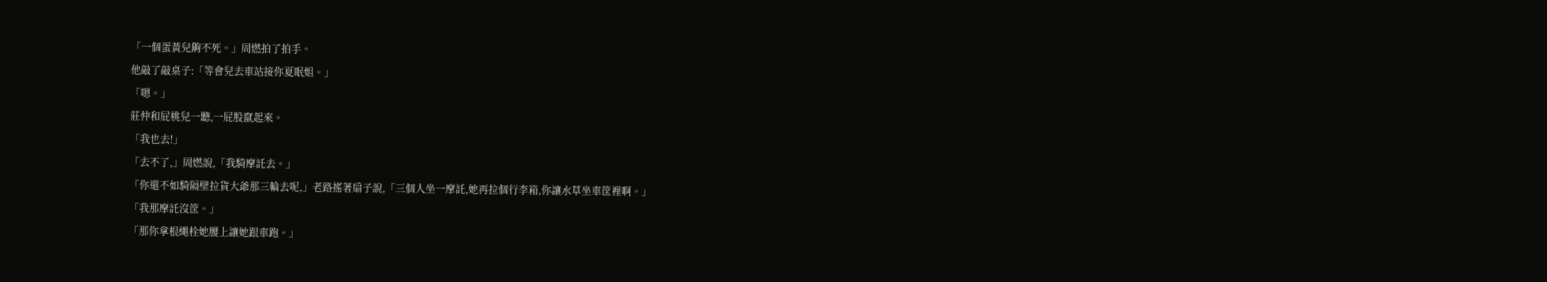「一個蛋黃兒齁不死。」周燃拍了拍手。
他敲了敲桌子:「等會兒去車站接你夏眠姐。」
「嗯。」
莊仲和屁桃兒一聽,一屁股竄起來。
「我也去!」
「去不了,」周燃說,「我騎摩託去。」
「你還不如騎隔壁拉貨大爺那三輪去呢,」老路搖著扇子說,「三個人坐一摩託,她再拉個行李箱,你讓水草坐車筐裡啊。」
「我那摩託沒筐。」
「那你拿根繩栓她腰上讓她跟車跑。」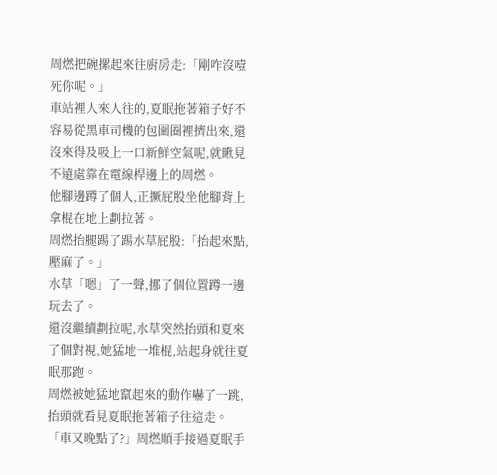周燃把碗摞起來往廚房走:「剛咋沒噎死你呢。」
車站裡人來人往的,夏眠拖著箱子好不容易從黑車司機的包圍圈裡擠出來,還沒來得及吸上一口新鮮空氣呢,就瞅見不遠處靠在電線桿邊上的周燃。
他腳邊蹲了個人,正撅屁股坐他腳背上拿棍在地上劃拉著。
周燃抬腿踢了踢水草屁股:「抬起來點,壓麻了。」
水草「嗯」了一聲,挪了個位置蹲一邊玩去了。
還沒繼續劃拉呢,水草突然抬頭和夏來了個對視,她猛地一堆棍,站起身就往夏眠那跑。
周燃被她猛地竄起來的動作嚇了一跳,抬頭就看見夏眠拖著箱子往這走。
「車又晚點了?」周燃順手接過夏眠手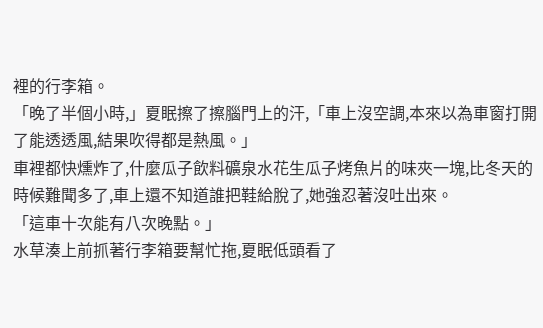裡的行李箱。
「晚了半個小時,」夏眠擦了擦腦門上的汗,「車上沒空調,本來以為車窗打開了能透透風,結果吹得都是熱風。」
車裡都快燻炸了,什麼瓜子飲料礦泉水花生瓜子烤魚片的味夾一塊,比冬天的時候難聞多了,車上還不知道誰把鞋給脫了,她強忍著沒吐出來。
「這車十次能有八次晚點。」
水草湊上前抓著行李箱要幫忙拖,夏眠低頭看了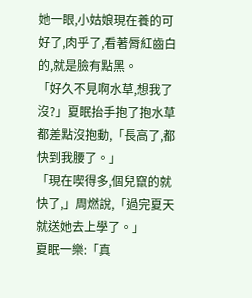她一眼,小姑娘現在養的可好了,肉乎了,看著脣紅齒白的,就是臉有點黑。
「好久不見啊水草,想我了沒?」夏眠抬手抱了抱水草都差點沒抱動,「長高了,都快到我腰了。」
「現在喫得多,個兒竄的就快了,」周燃說,「過完夏天就送她去上學了。」
夏眠一樂:「真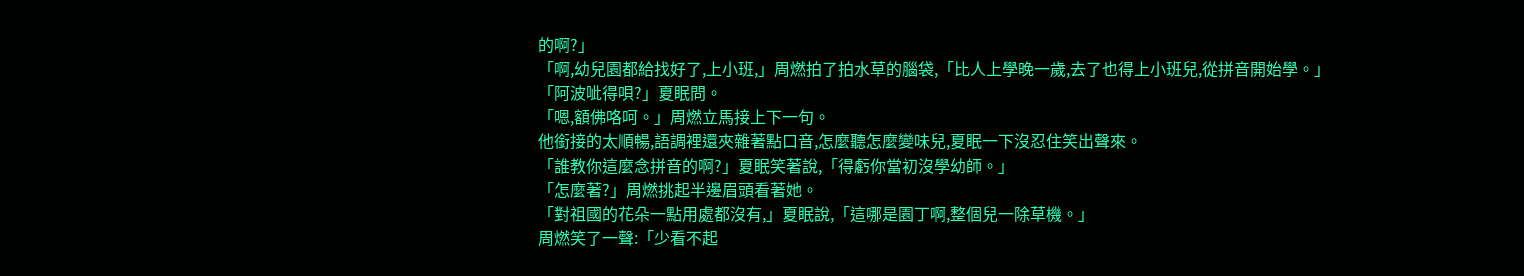的啊?」
「啊,幼兒園都給找好了,上小班,」周燃拍了拍水草的腦袋,「比人上學晚一歲,去了也得上小班兒,從拼音開始學。」
「阿波呲得唄?」夏眠問。
「嗯,額佛咯呵。」周燃立馬接上下一句。
他銜接的太順暢,語調裡還夾雜著點口音,怎麼聽怎麼變味兒,夏眠一下沒忍住笑出聲來。
「誰教你這麼念拼音的啊?」夏眠笑著說,「得虧你當初沒學幼師。」
「怎麼著?」周燃挑起半邊眉頭看著她。
「對祖國的花朵一點用處都沒有,」夏眠說,「這哪是園丁啊,整個兒一除草機。」
周燃笑了一聲:「少看不起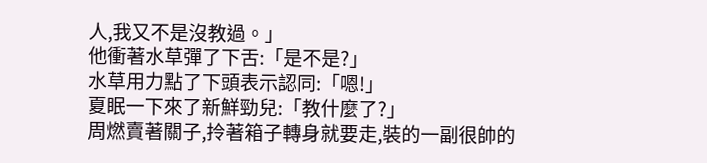人,我又不是沒教過。」
他衝著水草彈了下舌:「是不是?」
水草用力點了下頭表示認同:「嗯!」
夏眠一下來了新鮮勁兒:「教什麼了?」
周燃賣著關子,拎著箱子轉身就要走,裝的一副很帥的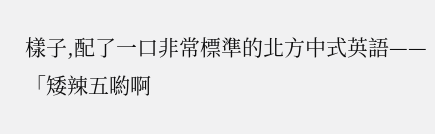樣子,配了一口非常標準的北方中式英語——
「矮辣五喲啊